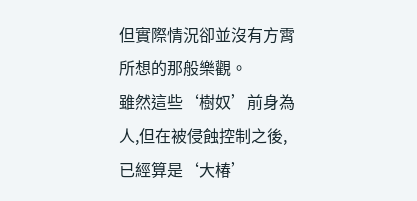但實際情況卻並沒有方霄所想的那般樂觀。
雖然這些‘樹奴’前身為人,但在被侵蝕控制之後,已經算是‘大椿’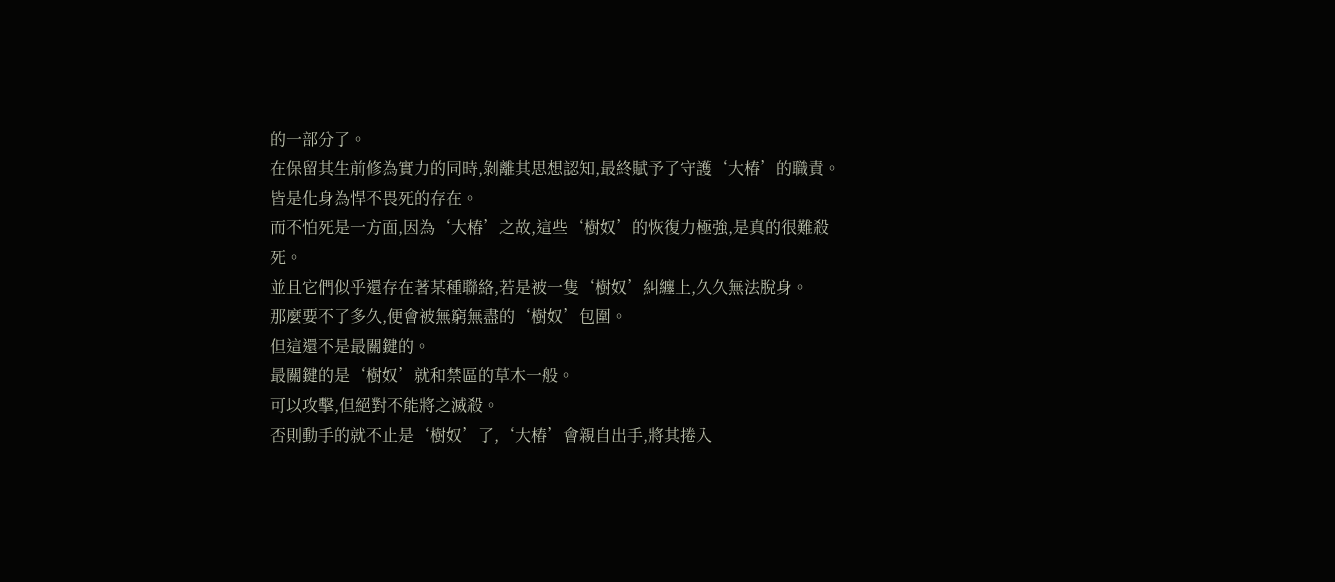的一部分了。
在保留其生前修為實力的同時,剝離其思想認知,最終賦予了守護‘大椿’的職責。
皆是化身為悍不畏死的存在。
而不怕死是一方面,因為‘大椿’之故,這些‘樹奴’的恢復力極強,是真的很難殺死。
並且它們似乎還存在著某種聯絡,若是被一隻‘樹奴’糾纏上,久久無法脫身。
那麼要不了多久,便會被無窮無盡的‘樹奴’包圍。
但這還不是最關鍵的。
最關鍵的是‘樹奴’就和禁區的草木一般。
可以攻擊,但絕對不能將之滅殺。
否則動手的就不止是‘樹奴’了,‘大椿’會親自出手,將其捲入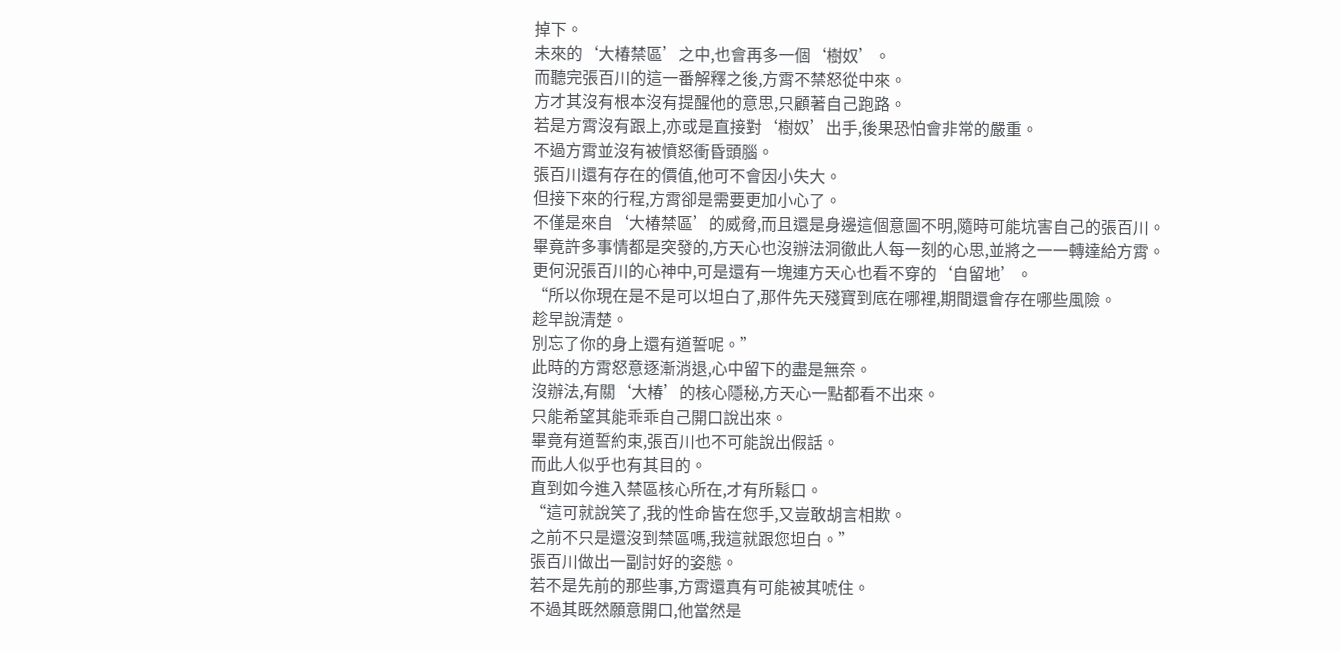掉下。
未來的‘大椿禁區’之中,也會再多一個‘樹奴’。
而聽完張百川的這一番解釋之後,方霄不禁怒從中來。
方才其沒有根本沒有提醒他的意思,只顧著自己跑路。
若是方霄沒有跟上,亦或是直接對‘樹奴’出手,後果恐怕會非常的嚴重。
不過方霄並沒有被憤怒衝昏頭腦。
張百川還有存在的價值,他可不會因小失大。
但接下來的行程,方霄卻是需要更加小心了。
不僅是來自‘大椿禁區’的威脅,而且還是身邊這個意圖不明,隨時可能坑害自己的張百川。
畢竟許多事情都是突發的,方天心也沒辦法洞徹此人每一刻的心思,並將之一一轉達給方霄。
更何況張百川的心神中,可是還有一塊連方天心也看不穿的‘自留地’。
“所以你現在是不是可以坦白了,那件先天殘寶到底在哪裡,期間還會存在哪些風險。
趁早說清楚。
別忘了你的身上還有道誓呢。”
此時的方霄怒意逐漸消退,心中留下的盡是無奈。
沒辦法,有關‘大椿’的核心隱秘,方天心一點都看不出來。
只能希望其能乖乖自己開口說出來。
畢竟有道誓約束,張百川也不可能說出假話。
而此人似乎也有其目的。
直到如今進入禁區核心所在,才有所鬆口。
“這可就說笑了,我的性命皆在您手,又豈敢胡言相欺。
之前不只是還沒到禁區嗎,我這就跟您坦白。”
張百川做出一副討好的姿態。
若不是先前的那些事,方霄還真有可能被其唬住。
不過其既然願意開口,他當然是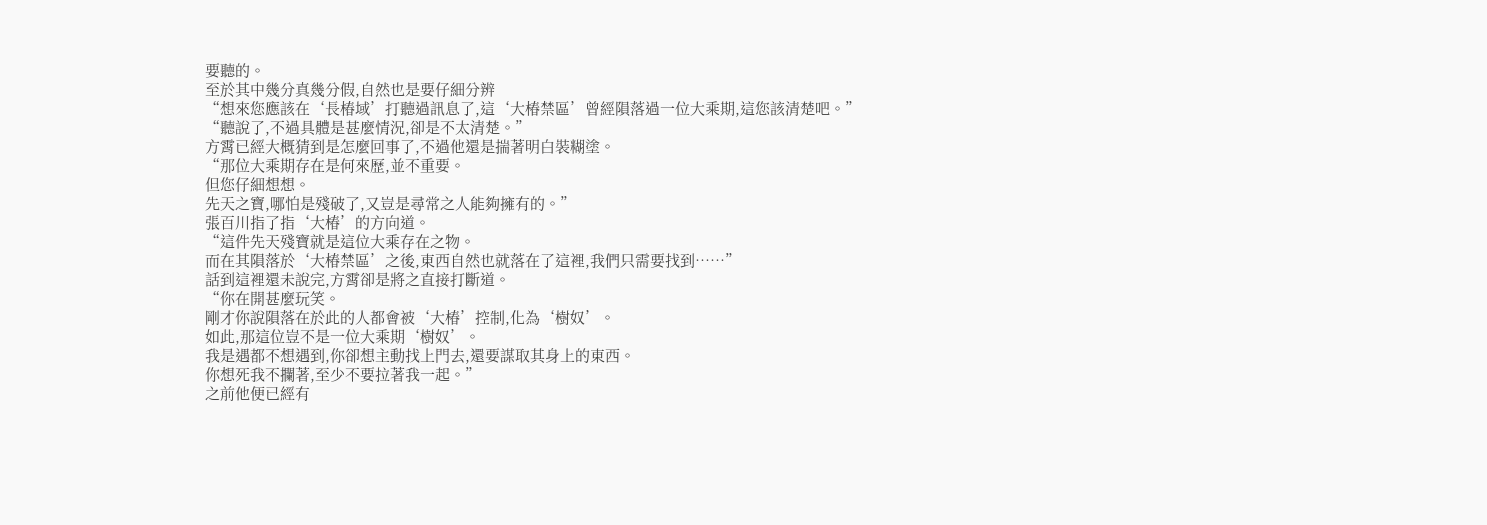要聽的。
至於其中幾分真幾分假,自然也是要仔細分辨
“想來您應該在‘長椿域’打聽過訊息了,這‘大椿禁區’曾經隕落過一位大乘期,這您該清楚吧。”
“聽說了,不過具體是甚麼情況,卻是不太清楚。”
方霄已經大概猜到是怎麼回事了,不過他還是揣著明白裝糊塗。
“那位大乘期存在是何來歷,並不重要。
但您仔細想想。
先天之寶,哪怕是殘破了,又豈是尋常之人能夠擁有的。”
張百川指了指‘大椿’的方向道。
“這件先天殘寶就是這位大乘存在之物。
而在其隕落於‘大椿禁區’之後,東西自然也就落在了這裡,我們只需要找到……”
話到這裡還未說完,方霄卻是將之直接打斷道。
“你在開甚麼玩笑。
剛才你說隕落在於此的人都會被‘大椿’控制,化為‘樹奴’。
如此,那這位豈不是一位大乘期‘樹奴’。
我是遇都不想遇到,你卻想主動找上門去,還要謀取其身上的東西。
你想死我不攔著,至少不要拉著我一起。”
之前他便已經有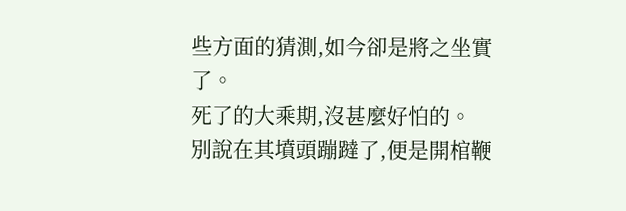些方面的猜測,如今卻是將之坐實了。
死了的大乘期,沒甚麼好怕的。
別說在其墳頭蹦躂了,便是開棺鞭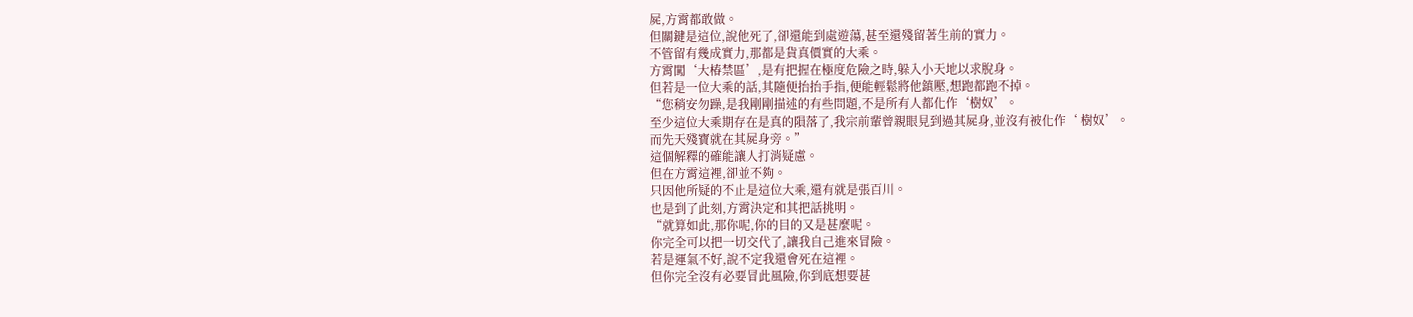屍,方霄都敢做。
但關鍵是這位,說他死了,卻還能到處遊蕩,甚至還殘留著生前的實力。
不管留有幾成實力,那都是貨真價實的大乘。
方霄闖‘大椿禁區’,是有把握在極度危險之時,躲入小天地以求脫身。
但若是一位大乘的話,其隨便抬抬手指,便能輕鬆將他鎮壓,想跑都跑不掉。
“您稍安勿躁,是我剛剛描述的有些問題,不是所有人都化作‘樹奴’。
至少這位大乘期存在是真的隕落了,我宗前輩曾親眼見到過其屍身,並沒有被化作‘ 樹奴’。
而先天殘寶就在其屍身旁。”
這個解釋的確能讓人打消疑慮。
但在方霄這裡,卻並不夠。
只因他所疑的不止是這位大乘,還有就是張百川。
也是到了此刻,方霄決定和其把話挑明。
“就算如此,那你呢,你的目的又是甚麼呢。
你完全可以把一切交代了,讓我自己進來冒險。
若是運氣不好,說不定我還會死在這裡。
但你完全沒有必要冒此風險,你到底想要甚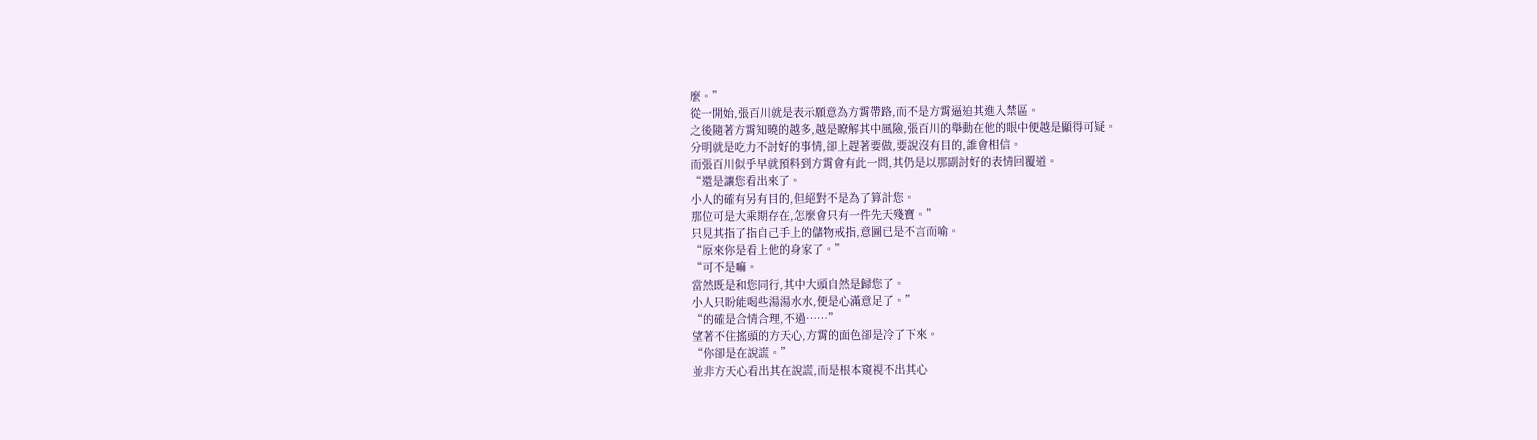麼。”
從一開始,張百川就是表示願意為方霄帶路,而不是方霄逼迫其進入禁區。
之後隨著方霄知曉的越多,越是瞭解其中風險,張百川的舉動在他的眼中便越是顯得可疑。
分明就是吃力不討好的事情,卻上趕著要做,要說沒有目的,誰會相信。
而張百川似乎早就預料到方霄會有此一問,其仍是以那副討好的表情回覆道。
“還是讓您看出來了。
小人的確有另有目的,但絕對不是為了算計您。
那位可是大乘期存在,怎麼會只有一件先天殘寶。”
只見其指了指自己手上的儲物戒指,意圖已是不言而喻。
“原來你是看上他的身家了。”
“可不是嘛。
當然既是和您同行,其中大頭自然是歸您了。
小人只盼能喝些湯湯水水,便是心滿意足了。”
“的確是合情合理,不過……”
望著不住搖頭的方天心,方霄的面色卻是冷了下來。
“你卻是在說謊。”
並非方天心看出其在說謊,而是根本窺視不出其心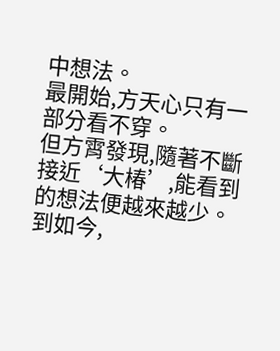中想法。
最開始,方天心只有一部分看不穿。
但方霄發現,隨著不斷接近‘大椿’,能看到的想法便越來越少。
到如今,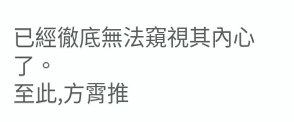已經徹底無法窺視其內心了。
至此,方霄推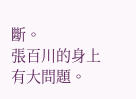斷。
張百川的身上有大問題。